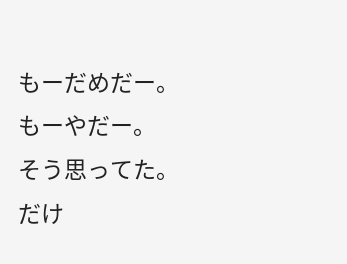もーだめだー。
もーやだー。
そう思ってた。
だけ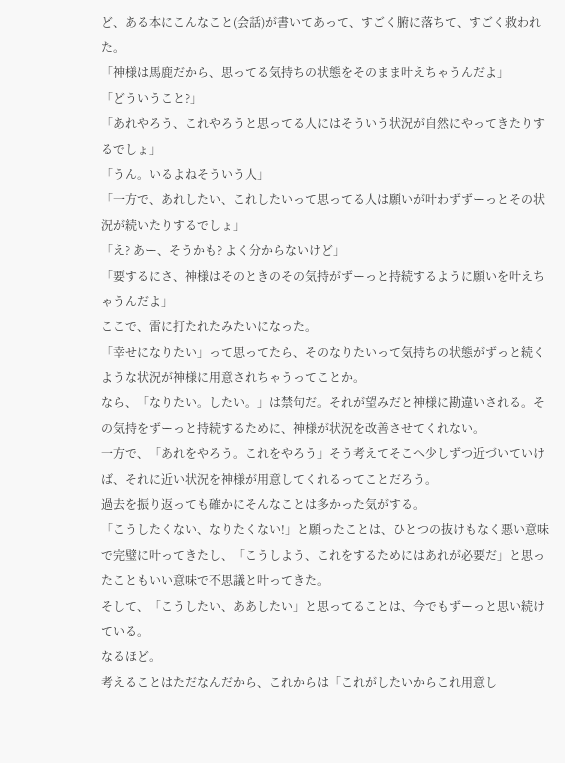ど、ある本にこんなこと(会話)が書いてあって、すごく腑に落ちて、すごく救われた。
「神様は馬鹿だから、思ってる気持ちの状態をそのまま叶えちゃうんだよ」
「どういうこと?」
「あれやろう、これやろうと思ってる人にはそういう状況が自然にやってきたりするでしょ」
「うん。いるよねそういう人」
「一方で、あれしたい、これしたいって思ってる人は願いが叶わずずーっとその状況が続いたりするでしょ」
「え? あー、そうかも? よく分からないけど」
「要するにさ、神様はそのときのその気持がずーっと持続するように願いを叶えちゃうんだよ」
ここで、雷に打たれたみたいになった。
「幸せになりたい」って思ってたら、そのなりたいって気持ちの状態がずっと続くような状況が神様に用意されちゃうってことか。
なら、「なりたい。したい。」は禁句だ。それが望みだと神様に勘違いされる。その気持をずーっと持続するために、神様が状況を改善させてくれない。
一方で、「あれをやろう。これをやろう」そう考えてそこへ少しずつ近づいていけば、それに近い状況を神様が用意してくれるってことだろう。
過去を振り返っても確かにそんなことは多かった気がする。
「こうしたくない、なりたくない!」と願ったことは、ひとつの抜けもなく悪い意味で完璧に叶ってきたし、「こうしよう、これをするためにはあれが必要だ」と思ったこともいい意味で不思議と叶ってきた。
そして、「こうしたい、ああしたい」と思ってることは、今でもずーっと思い続けている。
なるほど。
考えることはただなんだから、これからは「これがしたいからこれ用意し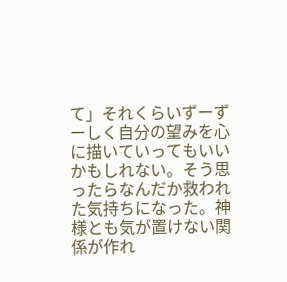て」それくらいずーずーしく自分の望みを心に描いていってもいいかもしれない。そう思ったらなんだか救われた気持ちになった。神様とも気が置けない関係が作れ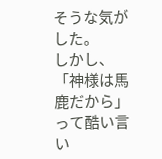そうな気がした。
しかし、「神様は馬鹿だから」って酷い言い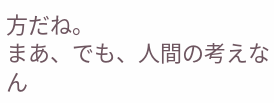方だね。
まあ、でも、人間の考えなん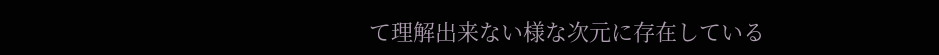て理解出来ない様な次元に存在している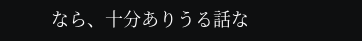なら、十分ありうる話な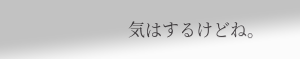気はするけどね。